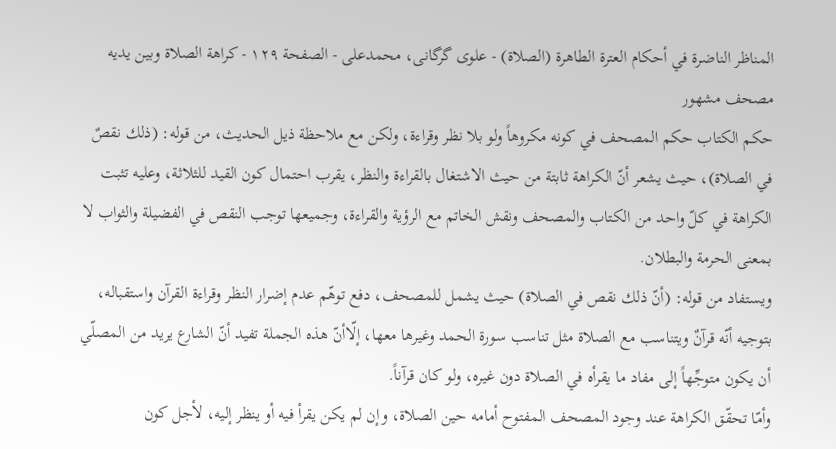المناظر الناضرة في أحکام العترة الطاهرة (الصلاة) - علوی گرگانی، محمدعلی - الصفحة ١٢٩ - كراهة الصلاة وبين يديه مصحف مشهور
حكم الكتاب حكم المصحف في كونه مكروهاً ولو بلا نظر وقراءة، ولكن مع ملاحظة ذيل الحديث، من قوله: (ذلك نقصٌ في الصلاة)، حيث يشعر أنّ الكراهة ثابتة من حيث الاشتغال بالقراءة والنظر، يقرب احتمال كون القيد للثلاثة، وعليه تثبت الكراهة في كلّ واحد من الكتاب والمصحف ونقش الخاتم مع الرؤية والقراءة، وجميعها توجب النقص في الفضيلة والثواب لا بمعنى الحرمة والبطلان.
ويستفاد من قوله: (أنّ ذلك نقص في الصلاة) حيث يشمل للمصحف، دفع توهّم عدم إضرار النظر وقراءة القرآن واستقباله، بتوجيه أنّه قرآنٌ ويتناسب مع الصلاة مثل تناسب سورة الحمد وغيرها معها، إلّاأنّ هذه الجملة تفيد أنّ الشارع يريد من المصلّي أن يكون متوجِّهاً إلى مفاد ما يقرأه في الصلاة دون غيره، ولو كان قرآناً.
وأمّا تحقّق الكراهة عند وجود المصحف المفتوح أمامه حين الصلاة، وإن لم يكن يقرأ فيه أو ينظر إليه، لأجل كون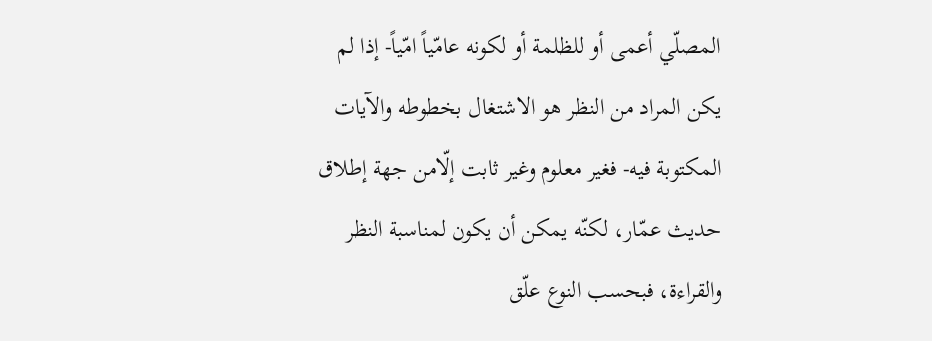المصلّي أعمى أو للظلمة أو لكونه عامّياً امّياً- إذا لم يكن المراد من النظر هو الاشتغال بخطوطه والآيات المكتوبة فيه- فغير معلوم وغير ثابت إلّامن جهة إطلاق حديث عمّار، لكنّه يمكن أن يكون لمناسبة النظر والقراءة، فبحسب النوع علّق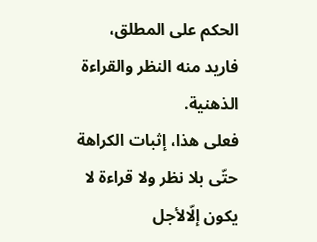الحكم على المطلق، فاريد منه النظر والقراءة الذهنية.
فعلى هذا، إثبات الكراهة حتّى بلا نظر ولا قراءة لا يكون إلّالأجل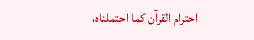احترام القرآن كما احتملناه،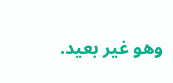وهو غير بعيد.